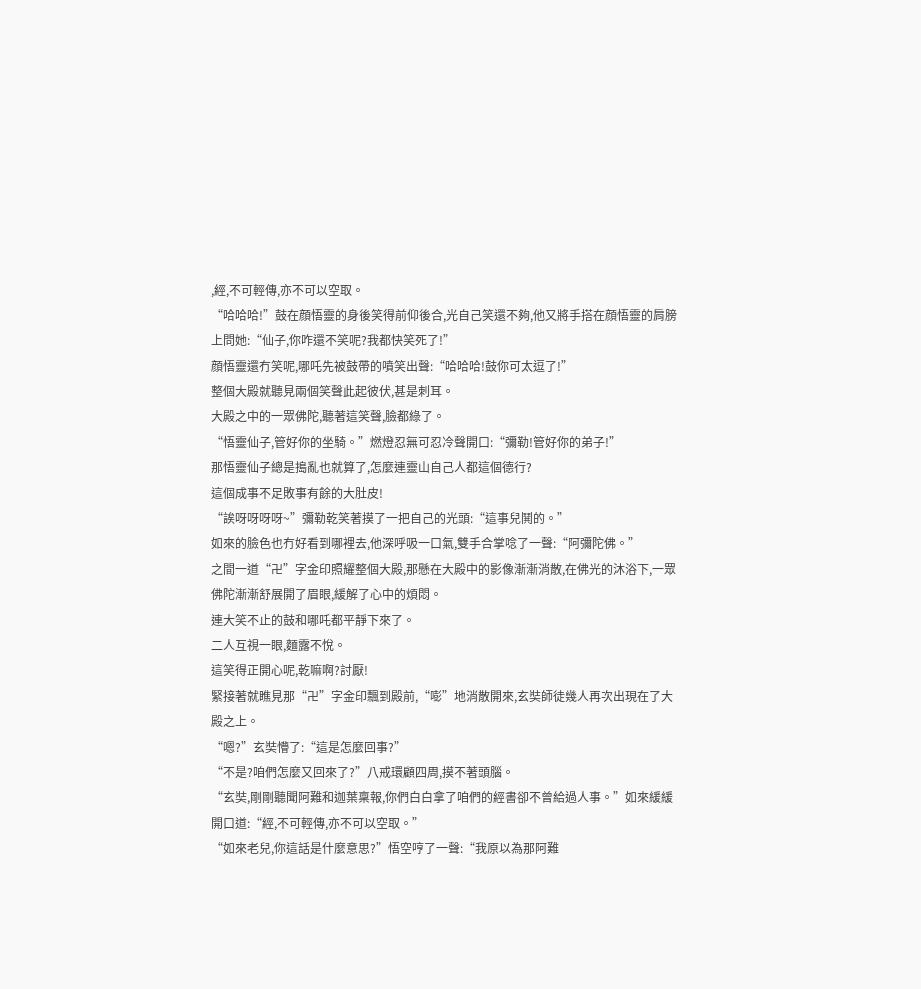,經,不可輕傳,亦不可以空取。
“哈哈哈!”鼓在顔悟靈的身後笑得前仰後合,光自己笑還不夠,他又將手搭在顔悟靈的肩膀上問她:“仙子,你咋還不笑呢?我都快笑死了!”
顔悟靈還冇笑呢,哪吒先被鼓帶的噴笑出聲:“哈哈哈!鼓你可太逗了!”
整個大殿就聽見兩個笑聲此起彼伏,甚是刺耳。
大殿之中的一眾佛陀,聽著這笑聲,臉都綠了。
“悟靈仙子,管好你的坐騎。”燃燈忍無可忍冷聲開口:“彌勒!管好你的弟子!”
那悟靈仙子總是搗亂也就算了,怎麼連靈山自己人都這個德行?
這個成事不足敗事有餘的大肚皮!
“誒呀呀呀呀~”彌勒乾笑著摸了一把自己的光頭:“這事兒鬨的。”
如來的臉色也冇好看到哪裡去,他深呼吸一口氣,雙手合掌唸了一聲:“阿彌陀佛。”
之間一道“卍”字金印照耀整個大殿,那懸在大殿中的影像漸漸消散,在佛光的沐浴下,一眾佛陀漸漸舒展開了眉眼,緩解了心中的煩悶。
連大笑不止的鼓和哪吒都平靜下來了。
二人互視一眼,麵露不悅。
這笑得正開心呢,乾嘛啊?討厭!
緊接著就瞧見那“卍”字金印飄到殿前,“嘭”地消散開來,玄奘師徒幾人再次出現在了大殿之上。
“嗯?”玄奘懵了:“這是怎麼回事?”
“不是?咱們怎麼又回來了?”八戒環顧四周,摸不著頭腦。
“玄奘,剛剛聽聞阿難和迦葉稟報,你們白白拿了咱們的經書卻不曾給過人事。”如來緩緩開口道:“經,不可輕傳,亦不可以空取。”
“如來老兒,你這話是什麼意思?”悟空哼了一聲:“我原以為那阿難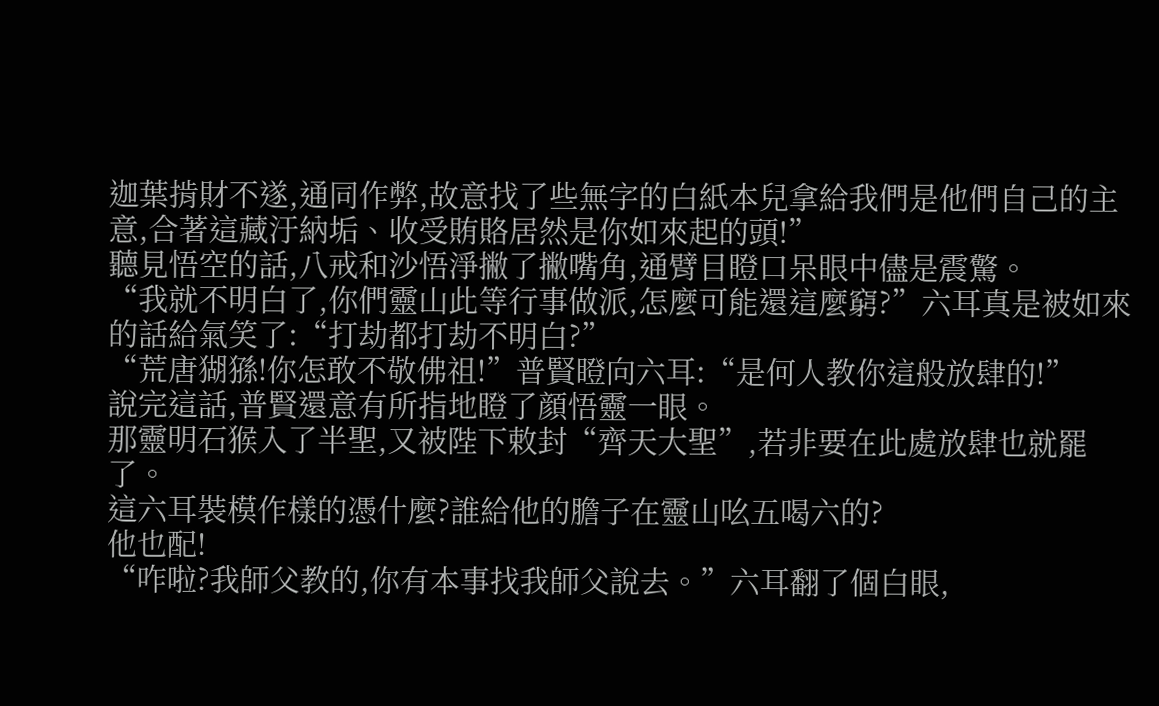迦葉掯財不遂,通同作弊,故意找了些無字的白紙本兒拿給我們是他們自己的主意,合著這藏汙納垢、收受賄賂居然是你如來起的頭!”
聽見悟空的話,八戒和沙悟淨撇了撇嘴角,通臂目瞪口呆眼中儘是震驚。
“我就不明白了,你們靈山此等行事做派,怎麼可能還這麼窮?”六耳真是被如來的話給氣笑了:“打劫都打劫不明白?”
“荒唐猢猻!你怎敢不敬佛祖!”普賢瞪向六耳:“是何人教你這般放肆的!”
說完這話,普賢還意有所指地瞪了顔悟靈一眼。
那靈明石猴入了半聖,又被陛下敕封“齊天大聖”,若非要在此處放肆也就罷了。
這六耳裝模作樣的憑什麼?誰給他的膽子在靈山吆五喝六的?
他也配!
“咋啦?我師父教的,你有本事找我師父說去。”六耳翻了個白眼,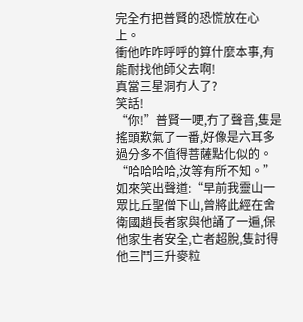完全冇把普賢的恐慌放在心上。
衝他咋咋呼呼的算什麼本事,有能耐找他師父去啊!
真當三星洞冇人了?
笑話!
“你!”普賢一哽,冇了聲音,隻是搖頭歎氣了一番,好像是六耳多過分多不值得菩薩點化似的。
“哈哈哈哈,汝等有所不知。”如來笑出聲道:“早前我靈山一眾比丘聖僧下山,曾將此經在舍衛國趙長者家與他誦了一遍,保他家生者安全,亡者超脫,隻討得他三鬥三升麥粒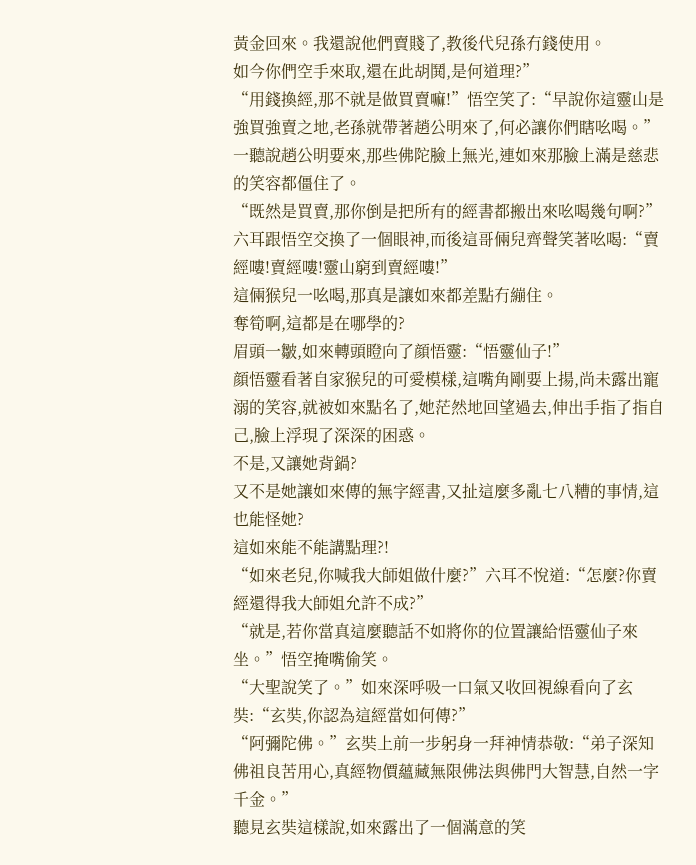黃金回來。我還說他們賣賤了,教後代兒孫冇錢使用。
如今你們空手來取,還在此胡鬨,是何道理?”
“用錢換經,那不就是做買賣嘛!”悟空笑了:“早說你這靈山是強買強賣之地,老孫就帶著趙公明來了,何必讓你們瞎吆喝。”
一聽說趙公明要來,那些佛陀臉上無光,連如來那臉上滿是慈悲的笑容都僵住了。
“既然是買賣,那你倒是把所有的經書都搬出來吆喝幾句啊?”六耳跟悟空交換了一個眼神,而後這哥倆兒齊聲笑著吆喝:“賣經嘍!賣經嘍!靈山窮到賣經嘍!”
這倆猴兒一吆喝,那真是讓如來都差點冇繃住。
奪筍啊,這都是在哪學的?
眉頭一皺,如來轉頭瞪向了顔悟靈:“悟靈仙子!”
顔悟靈看著自家猴兒的可愛模樣,這嘴角剛要上揚,尚未露出寵溺的笑容,就被如來點名了,她茫然地回望過去,伸出手指了指自己,臉上浮現了深深的困惑。
不是,又讓她背鍋?
又不是她讓如來傳的無字經書,又扯這麼多亂七八糟的事情,這也能怪她?
這如來能不能講點理?!
“如來老兒,你喊我大師姐做什麼?”六耳不悅道:“怎麼?你賣經還得我大師姐允許不成?”
“就是,若你當真這麼聽話不如將你的位置讓給悟靈仙子來坐。”悟空掩嘴偷笑。
“大聖說笑了。”如來深呼吸一口氣又收回視線看向了玄奘:“玄奘,你認為這經當如何傳?”
“阿彌陀佛。”玄奘上前一步躬身一拜神情恭敬:“弟子深知佛祖良苦用心,真經物價蘊藏無限佛法與佛門大智慧,自然一字千金。”
聽見玄奘這樣說,如來露出了一個滿意的笑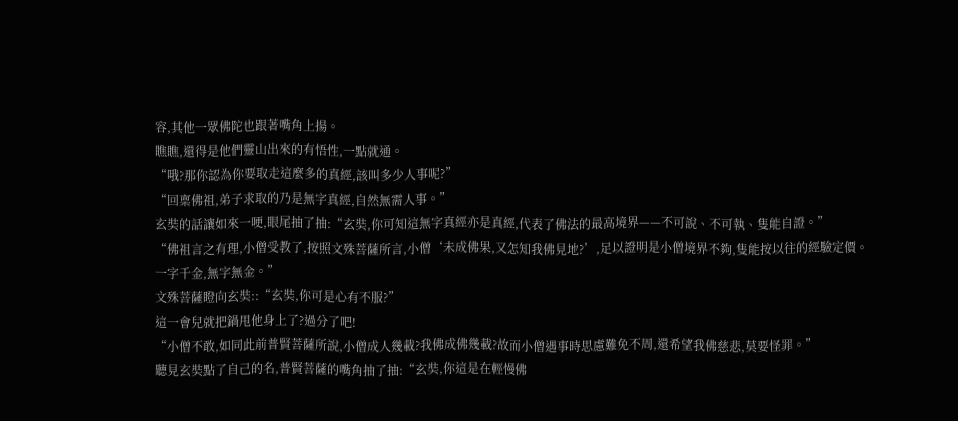容,其他一眾佛陀也跟著嘴角上揚。
瞧瞧,還得是他們靈山出來的有悟性,一點就通。
“哦?那你認為你要取走這麼多的真經,該叫多少人事呢?”
“回稟佛祖,弟子求取的乃是無字真經,自然無需人事。”
玄奘的話讓如來一哽,眼尾抽了抽:“玄奘,你可知這無字真經亦是真經,代表了佛法的最高境界——不可說、不可執、隻能自證。”
“佛祖言之有理,小僧受教了,按照文殊菩薩所言,小僧‘未成佛果,又怎知我佛見地?’,足以證明是小僧境界不夠,隻能按以往的經驗定價。
一字千金,無字無金。”
文殊菩薩瞪向玄奘::“玄奘,你可是心有不服?”
這一會兒就把鍋甩他身上了?過分了吧!
“小僧不敢,如同此前普賢菩薩所說,小僧成人幾載?我佛成佛幾載?故而小僧遇事時思慮難免不周,還希望我佛慈悲,莫要怪罪。”
聽見玄奘點了自己的名,普賢菩薩的嘴角抽了抽:“玄奘,你這是在輕慢佛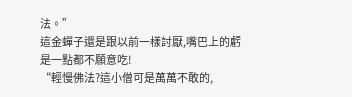法。”
這金蟬子還是跟以前一樣討厭,嘴巴上的虧是一點都不願意吃!
“輕慢佛法?這小僧可是萬萬不敢的,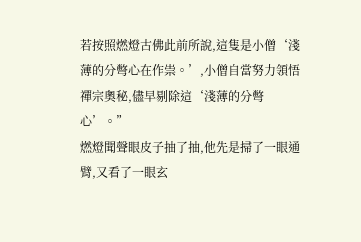若按照燃燈古佛此前所說,這隻是小僧‘淺薄的分彆心在作祟。’,小僧自當努力領悟禪宗奧秘,儘早剔除這‘淺薄的分彆心’。”
燃燈聞聲眼皮子抽了抽,他先是掃了一眼通臂,又看了一眼玄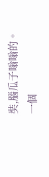奘,腦瓜子嗡嗡的。
一個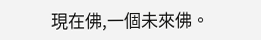現在佛,一個未來佛。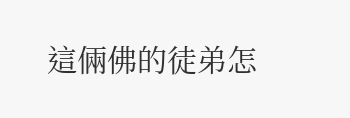這倆佛的徒弟怎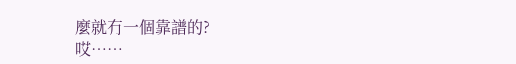麼就冇一個靠譜的?
哎……